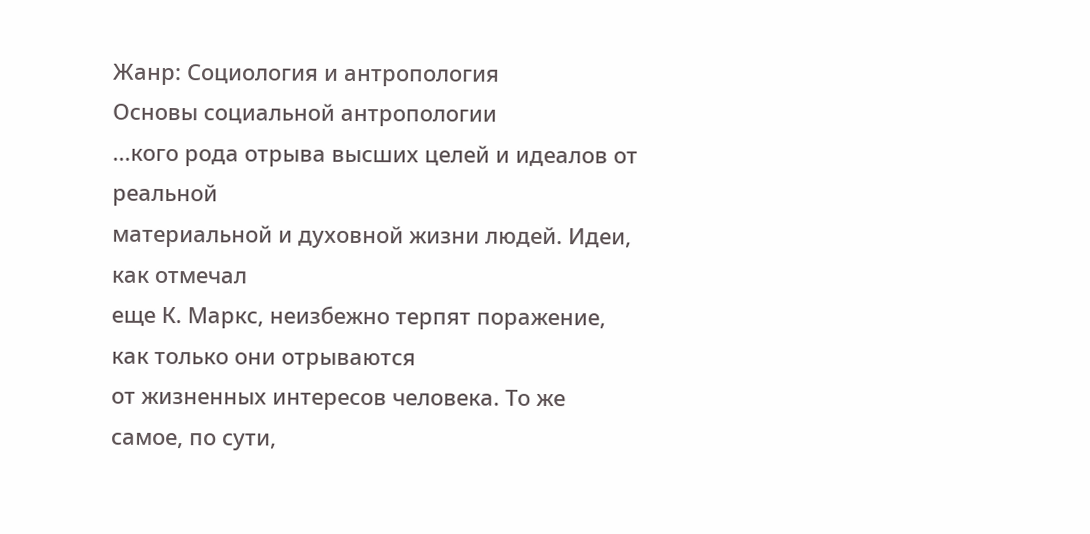Жанр: Социология и антропология
Основы социальной антропологии
...кого рода отрыва высших целей и идеалов от реальной
материальной и духовной жизни людей. Идеи, как отмечал
еще К. Маркс, неизбежно терпят поражение, как только они отрываются
от жизненных интересов человека. То же самое, по сути,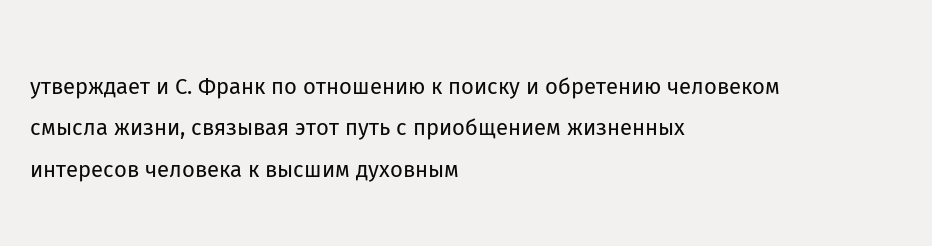утверждает и С. Франк по отношению к поиску и обретению человеком
смысла жизни, связывая этот путь с приобщением жизненных
интересов человека к высшим духовным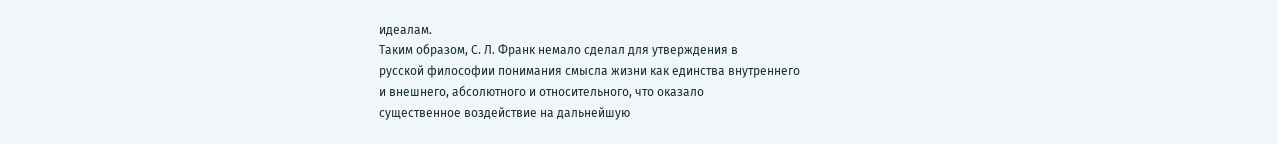идеалам.
Таким образом, С. Л. Франк немало сделал для утверждения в
русской философии понимания смысла жизни как единства внутреннего
и внешнего, абсолютного и относительного, что оказало
существенное воздействие на дальнейшую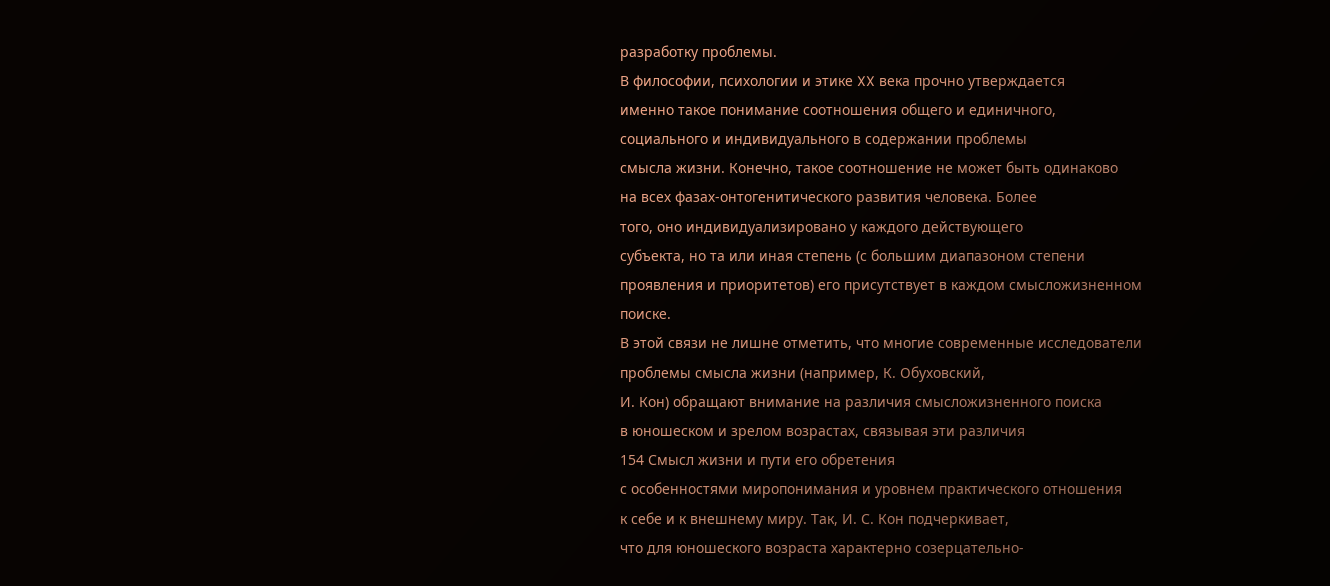разработку проблемы.
В философии, психологии и этике XX века прочно утверждается
именно такое понимание соотношения общего и единичного,
социального и индивидуального в содержании проблемы
смысла жизни. Конечно, такое соотношение не может быть одинаково
на всех фазах-онтогенитического развития человека. Более
того, оно индивидуализировано у каждого действующего
субъекта, но та или иная степень (с большим диапазоном степени
проявления и приоритетов) его присутствует в каждом смысложизненном
поиске.
В этой связи не лишне отметить, что многие современные исследователи
проблемы смысла жизни (например, К. Обуховский,
И. Кон) обращают внимание на различия смысложизненного поиска
в юношеском и зрелом возрастах, связывая эти различия
154 Смысл жизни и пути его обретения
с особенностями миропонимания и уровнем практического отношения
к себе и к внешнему миру. Так, И. С. Кон подчеркивает,
что для юношеского возраста характерно созерцательно-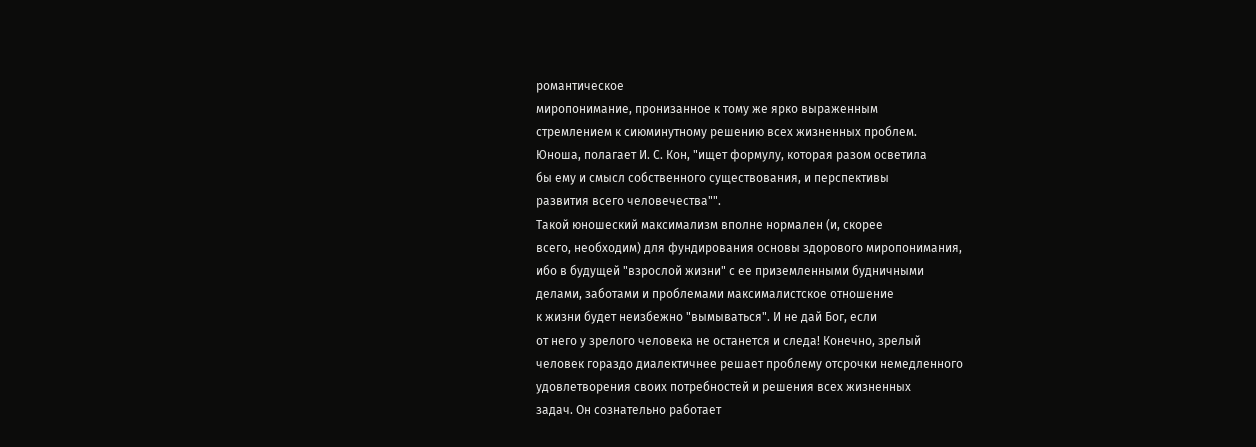романтическое
миропонимание, пронизанное к тому же ярко выраженным
стремлением к сиюминутному решению всех жизненных проблем.
Юноша, полагает И. С. Кон, "ищет формулу, которая разом осветила
бы ему и смысл собственного существования, и перспективы
развития всего человечества"".
Такой юношеский максимализм вполне нормален (и, скорее
всего, необходим) для фундирования основы здорового миропонимания,
ибо в будущей "взрослой жизни" с ее приземленными будничными
делами, заботами и проблемами максималистское отношение
к жизни будет неизбежно "вымываться". И не дай Бог, если
от него у зрелого человека не останется и следа! Конечно, зрелый
человек гораздо диалектичнее решает проблему отсрочки немедленного
удовлетворения своих потребностей и решения всех жизненных
задач. Он сознательно работает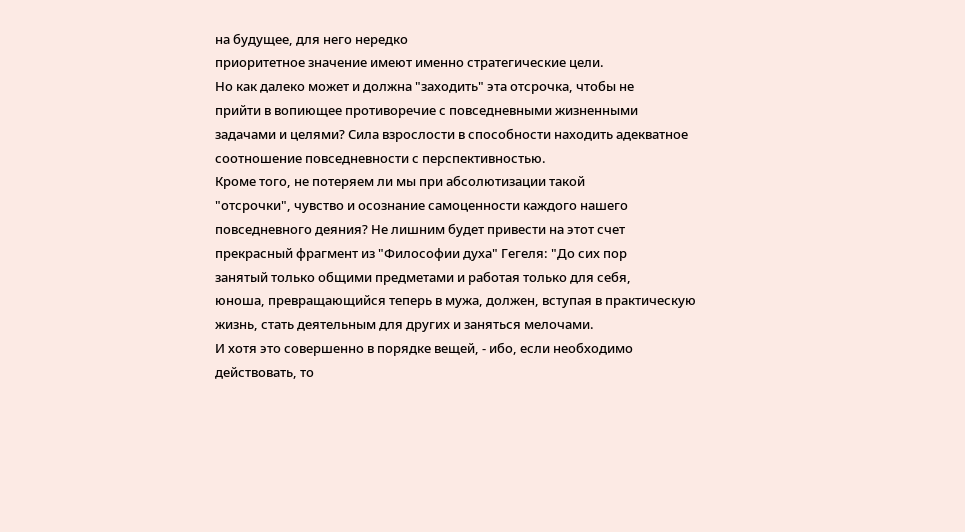на будущее, для него нередко
приоритетное значение имеют именно стратегические цели.
Но как далеко может и должна "заходить" эта отсрочка, чтобы не
прийти в вопиющее противоречие с повседневными жизненными
задачами и целями? Сила взрослости в способности находить адекватное
соотношение повседневности с перспективностью.
Кроме того, не потеряем ли мы при абсолютизации такой
"отсрочки", чувство и осознание самоценности каждого нашего
повседневного деяния? Не лишним будет привести на этот счет
прекрасный фрагмент из "Философии духа" Гегеля: "До сих пор
занятый только общими предметами и работая только для себя,
юноша, превращающийся теперь в мужа, должен, вступая в практическую
жизнь, стать деятельным для других и заняться мелочами.
И хотя это совершенно в порядке вещей, - ибо, если необходимо
действовать, то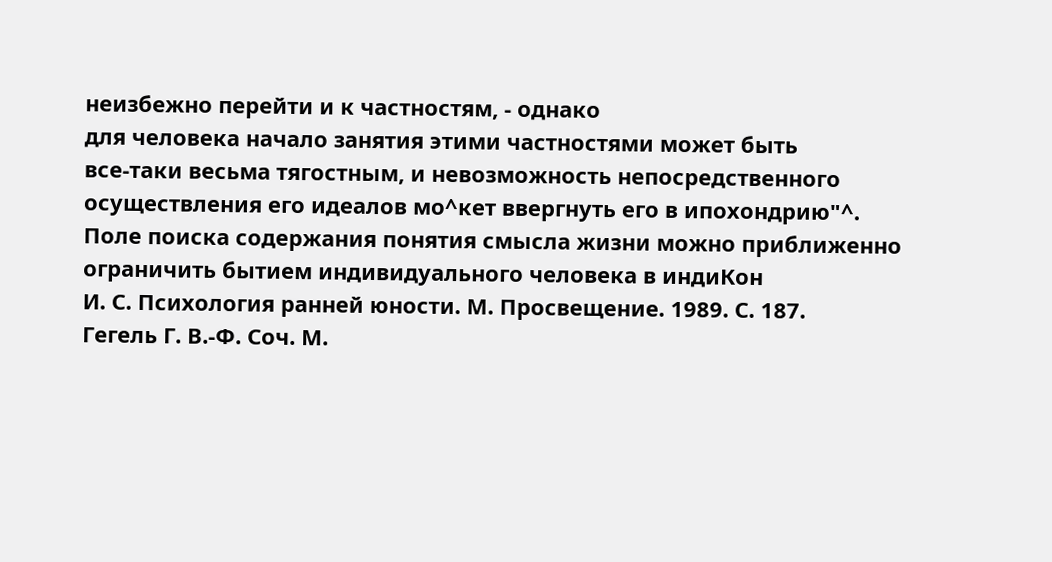неизбежно перейти и к частностям, - однако
для человека начало занятия этими частностями может быть
все-таки весьма тягостным, и невозможность непосредственного
осуществления его идеалов мо^кет ввергнуть его в ипохондрию"^.
Поле поиска содержания понятия смысла жизни можно приближенно
ограничить бытием индивидуального человека в индиКон
И. С. Психология ранней юности. М. Просвещение. 1989. С. 187.
Гегель Г. В.-Ф. Соч. М.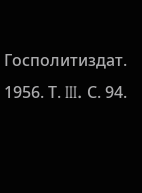Госполитиздат. 1956. Т. III. С. 94.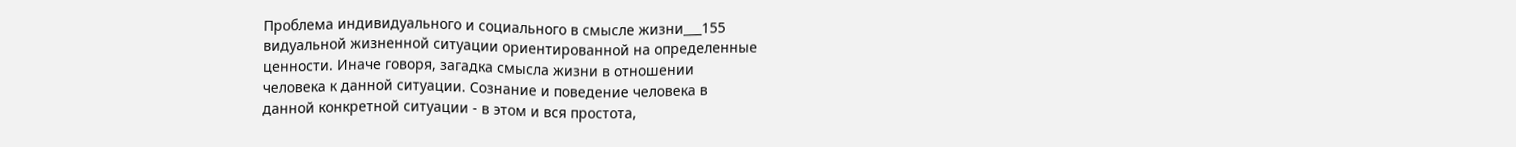Проблема индивидуального и социального в смысле жизни___155
видуальной жизненной ситуации ориентированной на определенные
ценности. Иначе говоря, загадка смысла жизни в отношении
человека к данной ситуации. Сознание и поведение человека в
данной конкретной ситуации - в этом и вся простота,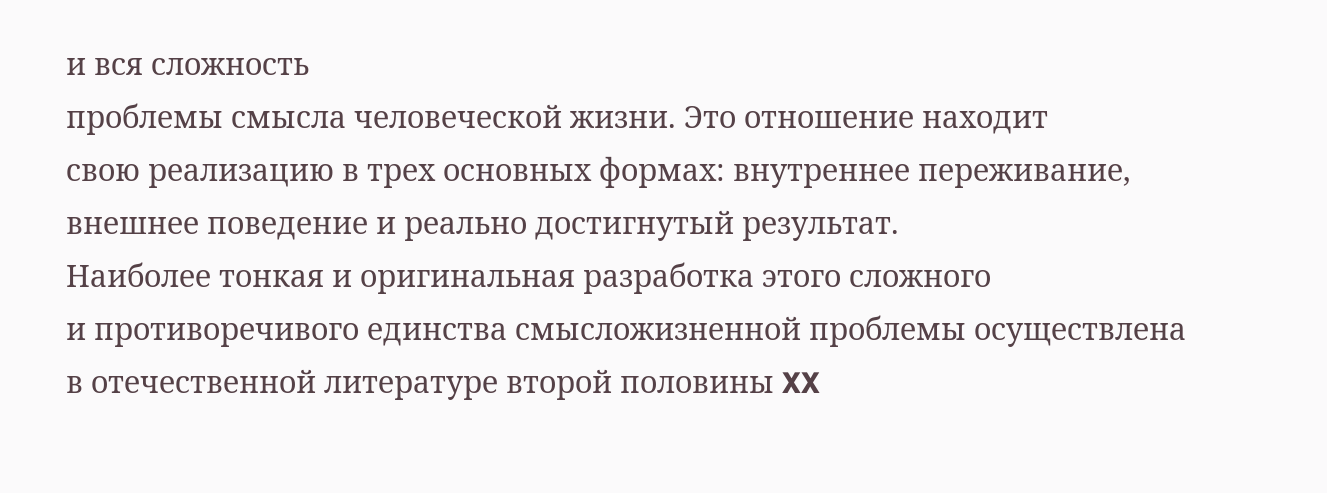и вся сложность
проблемы смысла человеческой жизни. Это отношение находит
свою реализацию в трех основных формах: внутреннее переживание,
внешнее поведение и реально достигнутый результат.
Наиболее тонкая и оригинальная разработка этого сложного
и противоречивого единства смысложизненной проблемы осуществлена
в отечественной литературе второй половины XX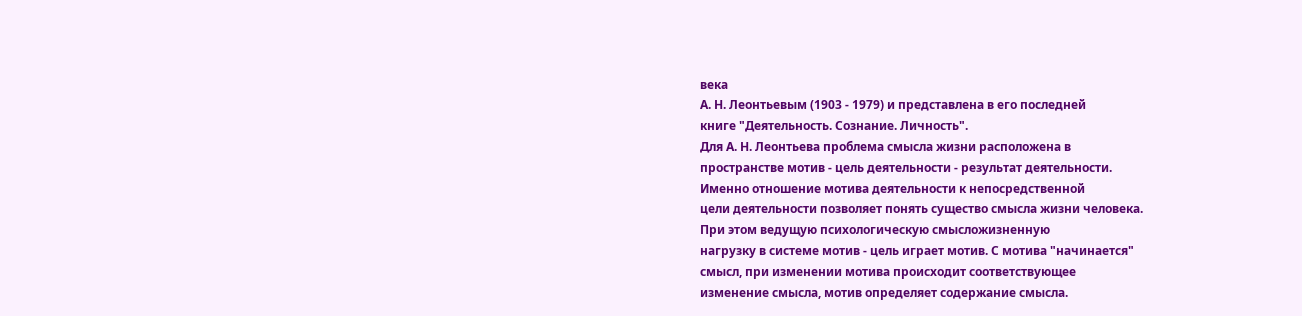века
А. Н. Леонтьевым (1903 - 1979) и представлена в его последней
книге "Деятельность. Сознание. Личность".
Для А. Н. Леонтьева проблема смысла жизни расположена в
пространстве мотив - цель деятельности - результат деятельности.
Именно отношение мотива деятельности к непосредственной
цели деятельности позволяет понять существо смысла жизни человека.
При этом ведущую психологическую смысложизненную
нагрузку в системе мотив - цель играет мотив. С мотива "начинается"
смысл, при изменении мотива происходит соответствующее
изменение смысла, мотив определяет содержание смысла.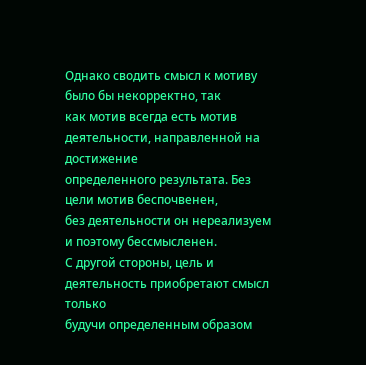Однако сводить смысл к мотиву было бы некорректно, так
как мотив всегда есть мотив деятельности, направленной на достижение
определенного результата. Без цели мотив беспочвенен,
без деятельности он нереализуем и поэтому бессмысленен.
С другой стороны, цель и деятельность приобретают смысл только
будучи определенным образом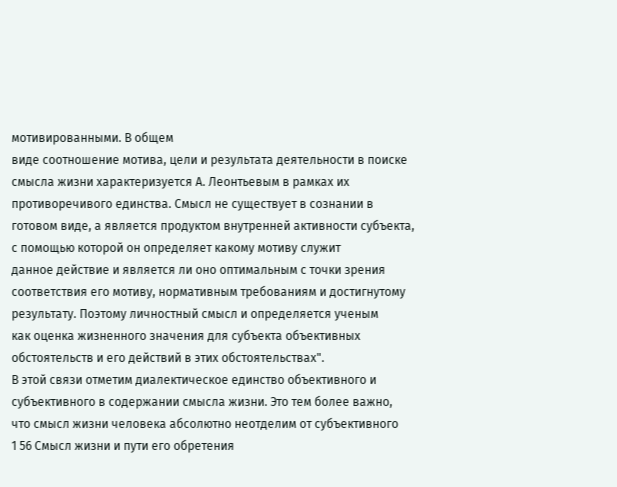мотивированными. В общем
виде соотношение мотива, цели и результата деятельности в поиске
смысла жизни характеризуется А. Леонтьевым в рамках их
противоречивого единства. Смысл не существует в сознании в
готовом виде, а является продуктом внутренней активности субъекта,
с помощью которой он определяет какому мотиву служит
данное действие и является ли оно оптимальным с точки зрения
соответствия его мотиву, нормативным требованиям и достигнутому
результату. Поэтому личностный смысл и определяется ученым
как оценка жизненного значения для субъекта объективных
обстоятельств и его действий в этих обстоятельствах".
В этой связи отметим диалектическое единство объективного и
субъективного в содержании смысла жизни. Это тем более важно,
что смысл жизни человека абсолютно неотделим от субъективного
1 56 Смысл жизни и пути его обретения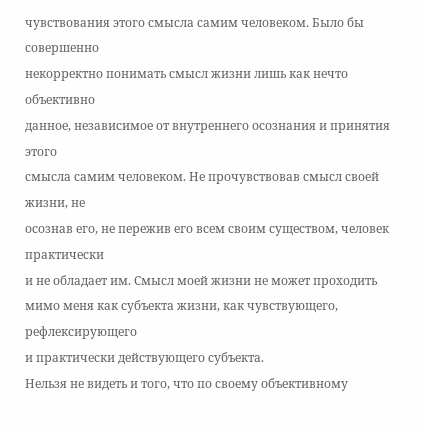чувствования этого смысла самим человеком. Было бы совершенно
некорректно понимать смысл жизни лишь как нечто объективно
данное, независимое от внутреннего осознания и принятия этого
смысла самим человеком. Не прочувствовав смысл своей жизни, не
осознав его, не пережив его всем своим существом, человек практически
и не обладает им. Смысл моей жизни не может проходить
мимо меня как субъекта жизни, как чувствующего, рефлексирующего
и практически действующего субъекта.
Нельзя не видеть и того, что по своему объективному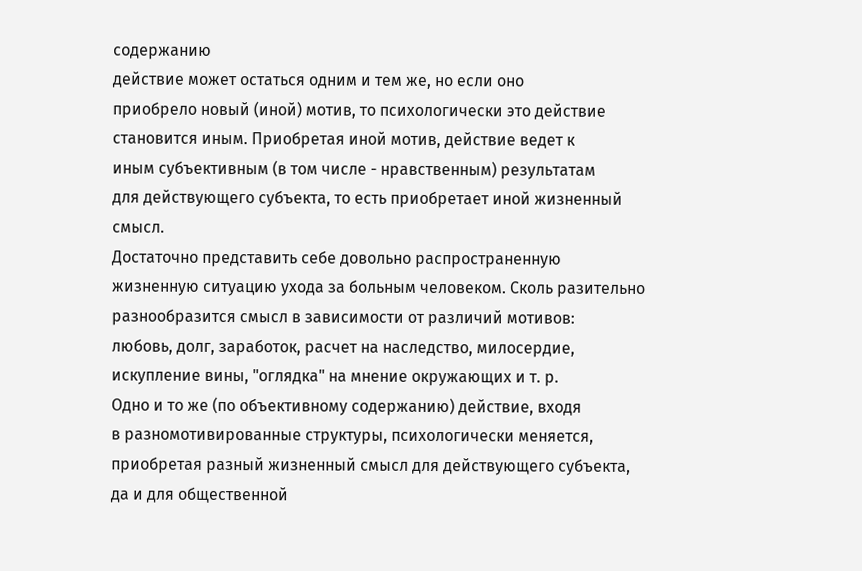содержанию
действие может остаться одним и тем же, но если оно
приобрело новый (иной) мотив, то психологически это действие
становится иным. Приобретая иной мотив, действие ведет к
иным субъективным (в том числе - нравственным) результатам
для действующего субъекта, то есть приобретает иной жизненный
смысл.
Достаточно представить себе довольно распространенную
жизненную ситуацию ухода за больным человеком. Сколь разительно
разнообразится смысл в зависимости от различий мотивов:
любовь, долг, заработок, расчет на наследство, милосердие,
искупление вины, "оглядка" на мнение окружающих и т. р.
Одно и то же (по объективному содержанию) действие, входя
в разномотивированные структуры, психологически меняется,
приобретая разный жизненный смысл для действующего субъекта,
да и для общественной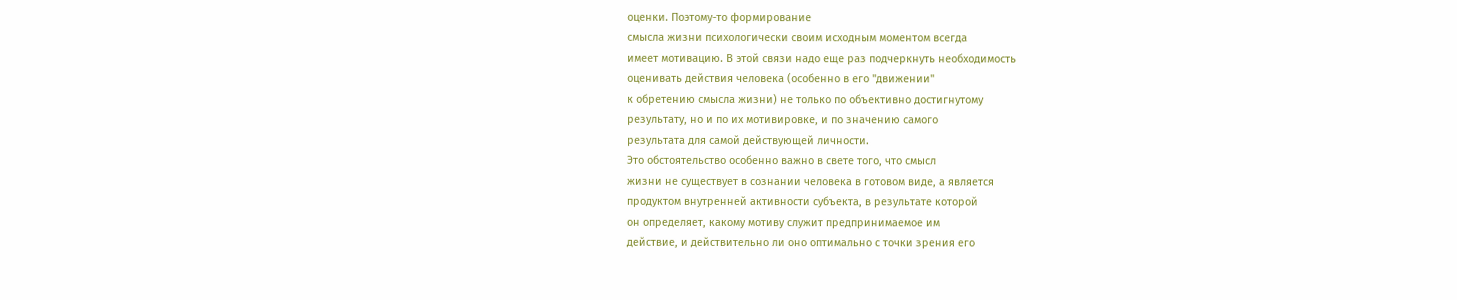оценки. Поэтому-то формирование
смысла жизни психологически своим исходным моментом всегда
имеет мотивацию. В этой связи надо еще раз подчеркнуть необходимость
оценивать действия человека (особенно в его "движении"
к обретению смысла жизни) не только по объективно достигнутому
результату, но и по их мотивировке, и по значению самого
результата для самой действующей личности.
Это обстоятельство особенно важно в свете того, что смысл
жизни не существует в сознании человека в готовом виде, а является
продуктом внутренней активности субъекта, в результате которой
он определяет, какому мотиву служит предпринимаемое им
действие, и действительно ли оно оптимально с точки зрения его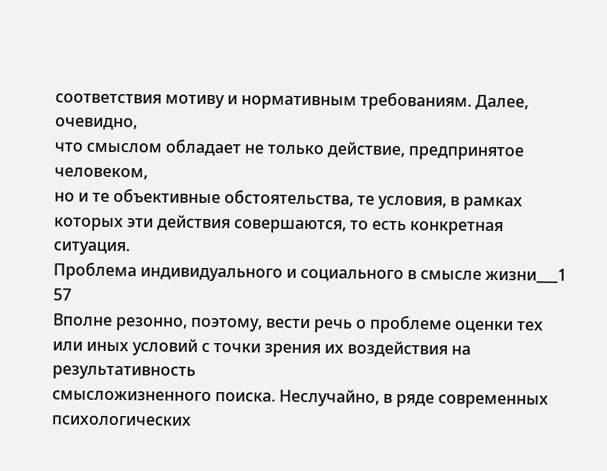соответствия мотиву и нормативным требованиям. Далее, очевидно,
что смыслом обладает не только действие, предпринятое человеком,
но и те объективные обстоятельства, те условия, в рамках
которых эти действия совершаются, то есть конкретная ситуация.
Проблема индивидуального и социального в смысле жизни___1 57
Вполне резонно, поэтому, вести речь о проблеме оценки тех
или иных условий с точки зрения их воздействия на результативность
смысложизненного поиска. Неслучайно, в ряде современных
психологических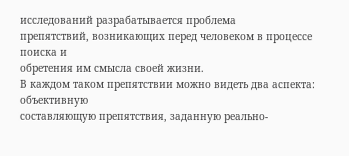исследований разрабатывается проблема
препятствий, возникающих перед человеком в процессе поиска и
обретения им смысла своей жизни.
В каждом таком препятствии можно видеть два аспекта: объективную
составляющую препятствия, заданную реально-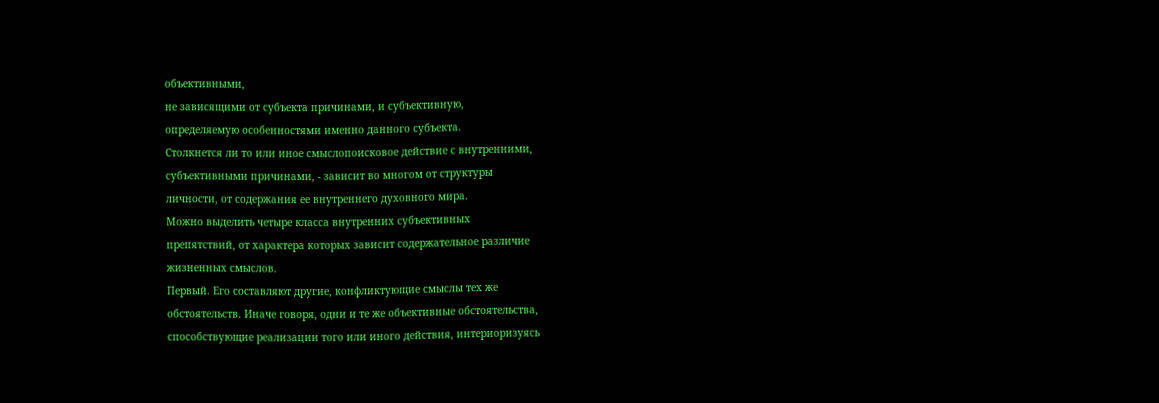объективными,
не зависящими от субъекта причинами, и субъективную,
определяемую особенностями именно данного субъекта.
Столкнется ли то или иное смыслопоисковое действие с внутренними,
субъективными причинами, - зависит во многом от структуры
личности, от содержания ее внутреннего духовного мира.
Можно выделить четыре класса внутренних субъективных
препятствий, от характера которых зависит содержательное различие
жизненных смыслов.
Первый. Его составляют другие, конфликтующие смыслы тех же
обстоятельств. Иначе говоря, одни и те же объективные обстоятельства,
способствующие реализации того или иного действия, интериоризуясь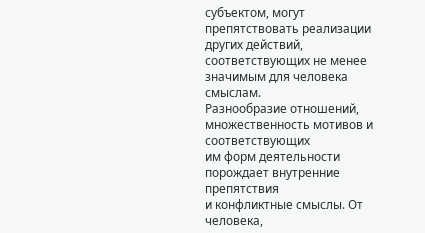субъектом, могут препятствовать реализации других действий,
соответствующих не менее значимым для человека смыслам.
Разнообразие отношений, множественность мотивов и соответствующих
им форм деятельности порождает внутренние препятствия
и конфликтные смыслы. От человека,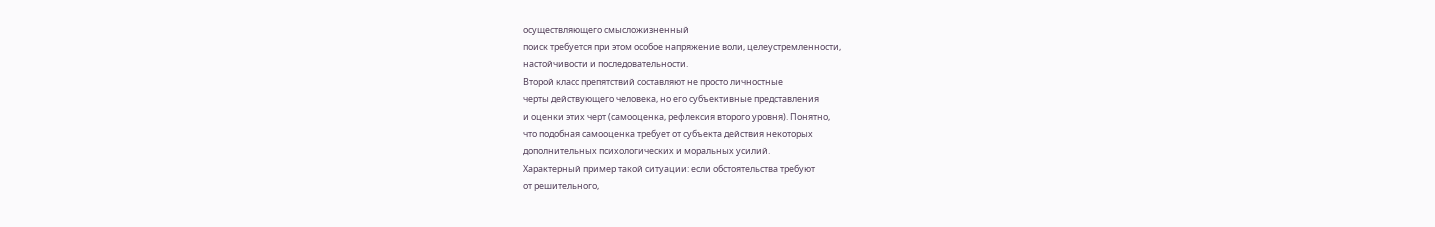осуществляющего смысложизненный
поиск требуется при этом особое напряжение воли, целеустремленности,
настойчивости и последовательности.
Второй класс препятствий составляют не просто личностные
черты действующего человека, но его субъективные представления
и оценки этих черт (самооценка, рефлексия второго уровня). Понятно,
что подобная самооценка требует от субъекта действия некоторых
дополнительных психологических и моральных усилий.
Характерный пример такой ситуации: если обстоятельства требуют
от решительного,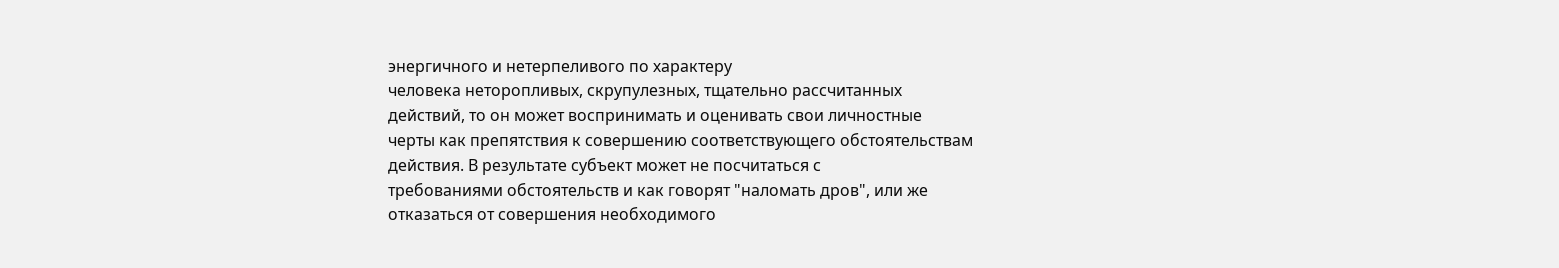энергичного и нетерпеливого по характеру
человека неторопливых, скрупулезных, тщательно рассчитанных
действий, то он может воспринимать и оценивать свои личностные
черты как препятствия к совершению соответствующего обстоятельствам
действия. В результате субъект может не посчитаться с
требованиями обстоятельств и как говорят "наломать дров", или же
отказаться от совершения необходимого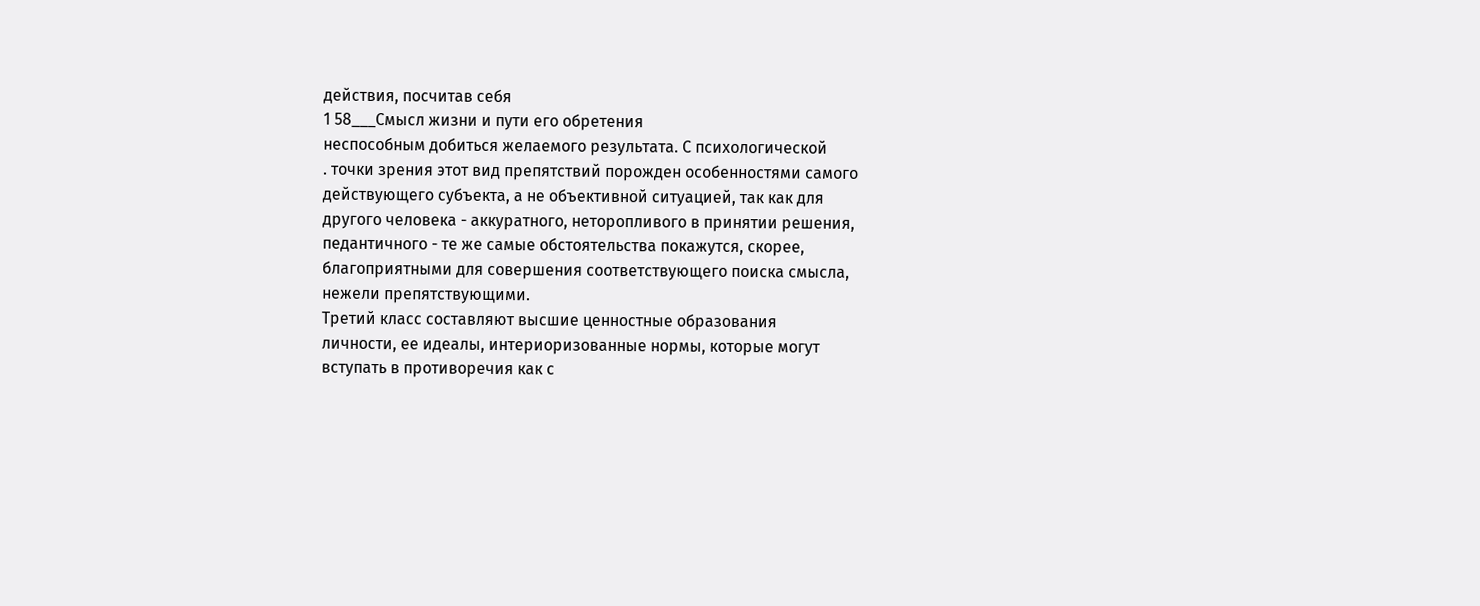действия, посчитав себя
1 58___Смысл жизни и пути его обретения
неспособным добиться желаемого результата. С психологической
. точки зрения этот вид препятствий порожден особенностями самого
действующего субъекта, а не объективной ситуацией, так как для
другого человека - аккуратного, неторопливого в принятии решения,
педантичного - те же самые обстоятельства покажутся, скорее,
благоприятными для совершения соответствующего поиска смысла,
нежели препятствующими.
Третий класс составляют высшие ценностные образования
личности, ее идеалы, интериоризованные нормы, которые могут
вступать в противоречия как с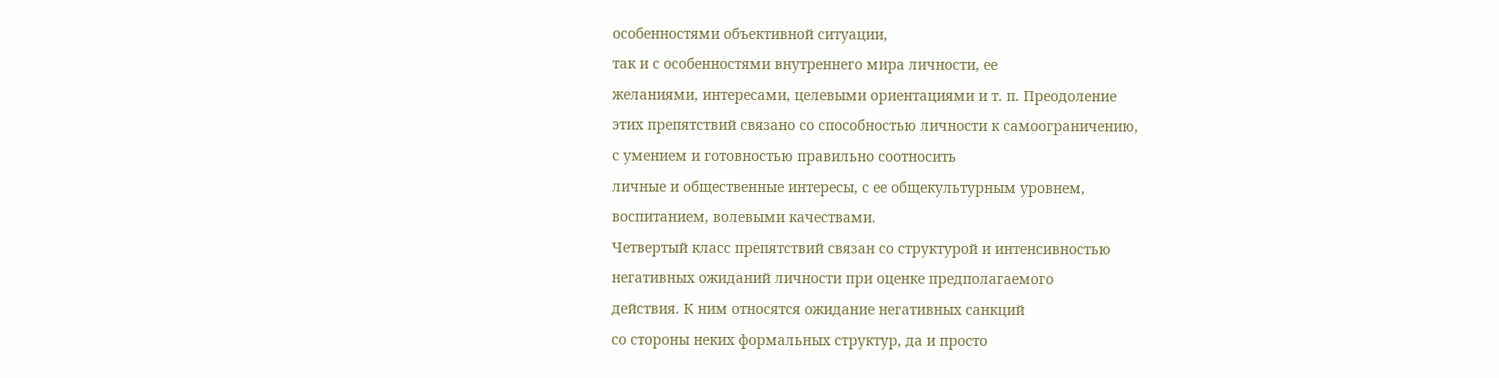особенностями объективной ситуации,
так и с особенностями внутреннего мира личности, ее
желаниями, интересами, целевыми ориентациями и т. п. Преодоление
этих препятствий связано со способностью личности к самоограничению,
с умением и готовностью правильно соотносить
личные и общественные интересы, с ее общекультурным уровнем,
воспитанием, волевыми качествами.
Четвертый класс препятствий связан со структурой и интенсивностью
негативных ожиданий личности при оценке предполагаемого
действия. К ним относятся ожидание негативных санкций
со стороны неких формальных структур, да и просто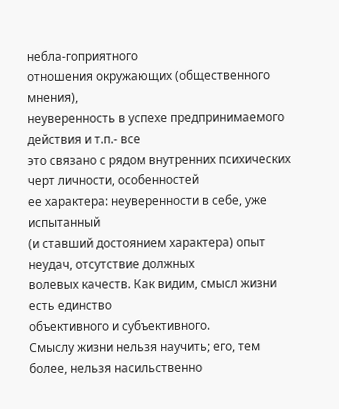небла-гоприятного
отношения окружающих (общественного мнения),
неуверенность в успехе предпринимаемого действия и т.п.- все
это связано с рядом внутренних психических черт личности, особенностей
ее характера: неуверенности в себе, уже испытанный
(и ставший достоянием характера) опыт неудач, отсутствие должных
волевых качеств. Как видим, смысл жизни есть единство
объективного и субъективного.
Смыслу жизни нельзя научить; его, тем более, нельзя насильственно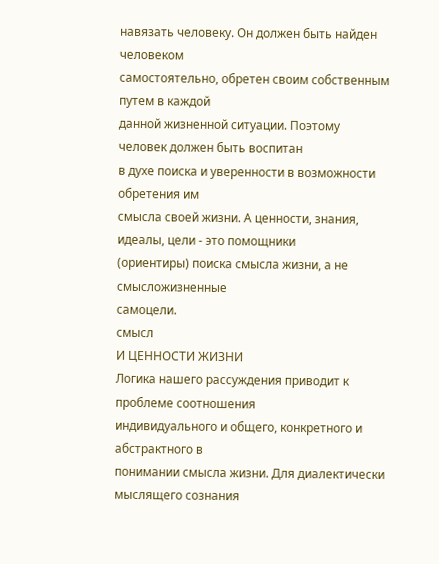навязать человеку. Он должен быть найден человеком
самостоятельно, обретен своим собственным путем в каждой
данной жизненной ситуации. Поэтому человек должен быть воспитан
в духе поиска и уверенности в возможности обретения им
смысла своей жизни. А ценности, знания, идеалы, цели - это помощники
(ориентиры) поиска смысла жизни, а не смысложизненные
самоцели.
смысл
И ЦЕННОСТИ ЖИЗНИ
Логика нашего рассуждения приводит к проблеме соотношения
индивидуального и общего, конкретного и абстрактного в
понимании смысла жизни. Для диалектически мыслящего сознания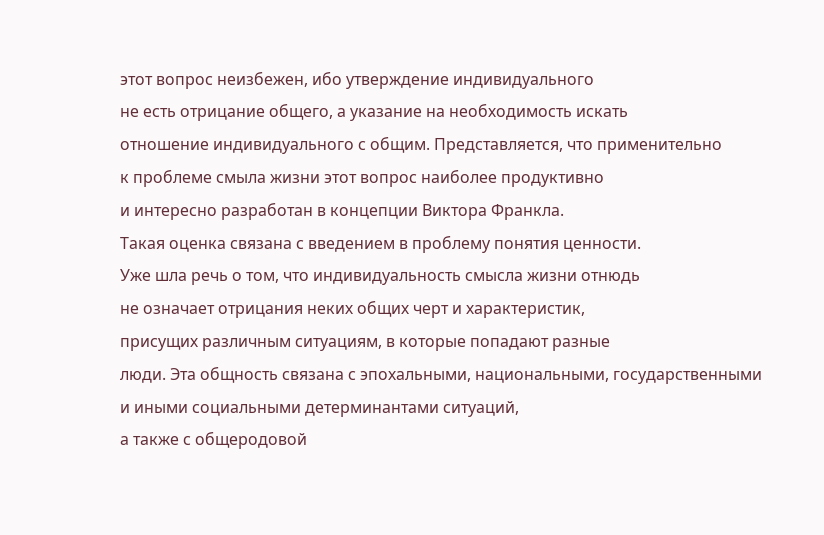этот вопрос неизбежен, ибо утверждение индивидуального
не есть отрицание общего, а указание на необходимость искать
отношение индивидуального с общим. Представляется, что применительно
к проблеме смыла жизни этот вопрос наиболее продуктивно
и интересно разработан в концепции Виктора Франкла.
Такая оценка связана с введением в проблему понятия ценности.
Уже шла речь о том, что индивидуальность смысла жизни отнюдь
не означает отрицания неких общих черт и характеристик,
присущих различным ситуациям, в которые попадают разные
люди. Эта общность связана с эпохальными, национальными, государственными
и иными социальными детерминантами ситуаций,
а также с общеродовой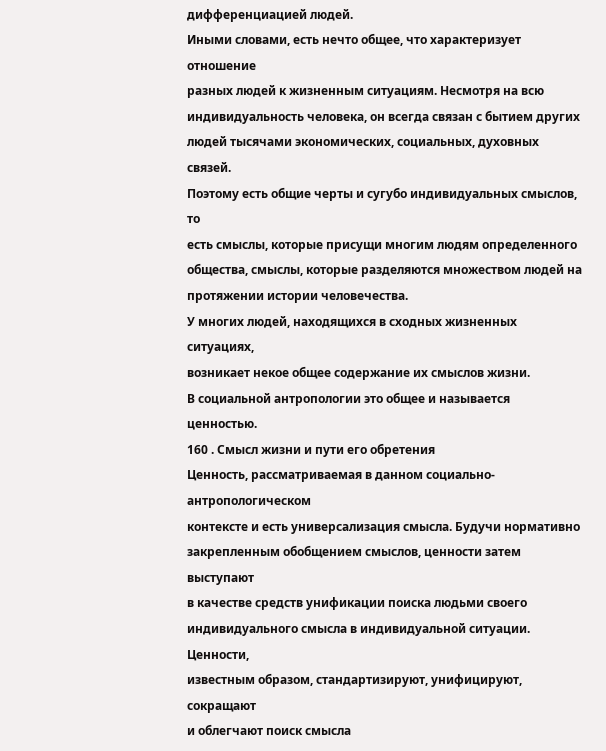дифференциацией людей.
Иными словами, есть нечто общее, что характеризует отношение
разных людей к жизненным ситуациям. Несмотря на всю
индивидуальность человека, он всегда связан с бытием других
людей тысячами экономических, социальных, духовных связей.
Поэтому есть общие черты и сугубо индивидуальных смыслов, то
есть смыслы, которые присущи многим людям определенного
общества, смыслы, которые разделяются множеством людей на
протяжении истории человечества.
У многих людей, находящихся в сходных жизненных ситуациях,
возникает некое общее содержание их смыслов жизни.
В социальной антропологии это общее и называется ценностью.
160 . Смысл жизни и пути его обретения
Ценность, рассматриваемая в данном социально-антропологическом
контексте и есть универсализация смысла. Будучи нормативно
закрепленным обобщением смыслов, ценности затем выступают
в качестве средств унификации поиска людьми своего
индивидуального смысла в индивидуальной ситуации. Ценности,
известным образом, стандартизируют, унифицируют, сокращают
и облегчают поиск смысла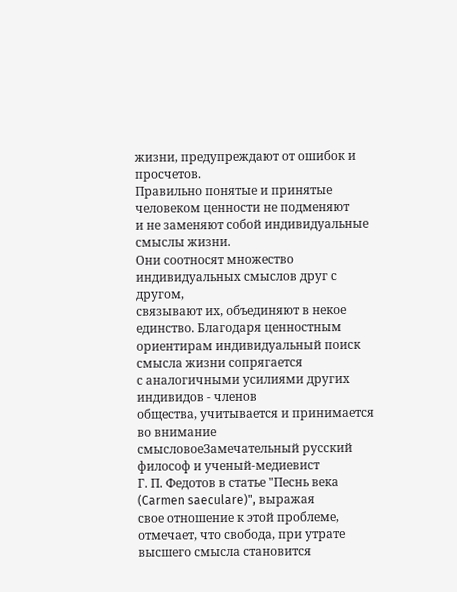жизни, предупреждают от ошибок и
просчетов.
Правильно понятые и принятые человеком ценности не подменяют
и не заменяют собой индивидуальные смыслы жизни.
Они соотносят множество индивидуальных смыслов друг с другом,
связывают их, объединяют в некое единство. Благодаря ценностным
ориентирам индивидуальный поиск смысла жизни сопрягается
с аналогичными усилиями других индивидов - членов
общества, учитывается и принимается во внимание смысловоеЗамечательный русский философ и ученый-медиевист
Г. П. Федотов в статье "Песнь века (Carmen saeculare)", выражая
свое отношение к этой проблеме, отмечает, что свобода, при утрате
высшего смысла становится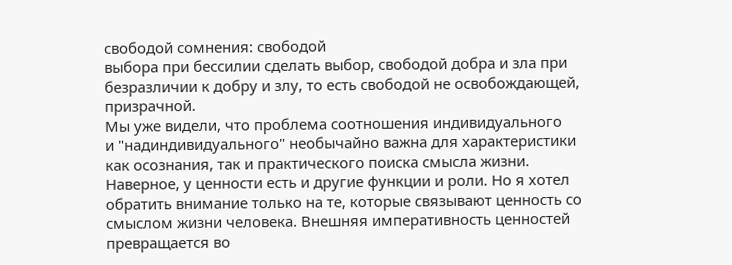свободой сомнения: свободой
выбора при бессилии сделать выбор, свободой добра и зла при
безразличии к добру и злу, то есть свободой не освобождающей,
призрачной.
Мы уже видели, что проблема соотношения индивидуального
и "надиндивидуального" необычайно важна для характеристики
как осознания, так и практического поиска смысла жизни.
Наверное, у ценности есть и другие функции и роли. Но я хотел
обратить внимание только на те, которые связывают ценность со
смыслом жизни человека. Внешняя императивность ценностей
превращается во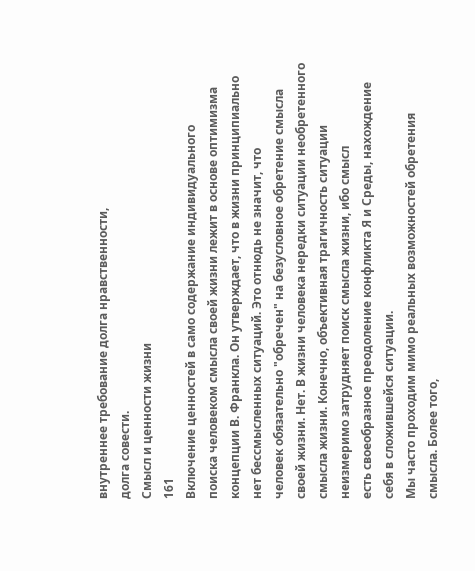внутреннее требование долга нравственности,
долга совести.
Смысл и ценности жизни
161
Включение ценностей в само содержание индивидуального
поиска человеком смысла своей жизни лежит в основе оптимизма
концепции В. Франкла. Он утверждает, что в жизни принципиально
нет бессмысленных ситуаций. Это отнюдь не значит, что
человек обязательно "обречен" на безусловное обретение смысла
своей жизни. Нет. В жизни человека нередки ситуации необретенного
смысла жизни. Конечно, объективная трагичность ситуации
неизмеримо затрудняет поиск смысла жизни, ибо смысл
есть своеобразное преодоление конфликта Я и Среды, нахождение
себя в сложившейся ситуации.
Мы часто проходим мимо реальных возможностей обретения
смысла. Более того,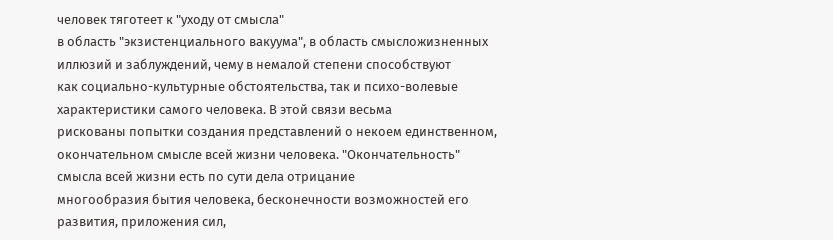человек тяготеет к "уходу от смысла"
в область "экзистенциального вакуума", в область смысложизненных
иллюзий и заблуждений, чему в немалой степени способствуют
как социально-культурные обстоятельства, так и психо-волевые
характеристики самого человека. В этой связи весьма
рискованы попытки создания представлений о некоем единственном,
окончательном смысле всей жизни человека. "Окончательность"
смысла всей жизни есть по сути дела отрицание
многообразия бытия человека, бесконечности возможностей его
развития, приложения сил,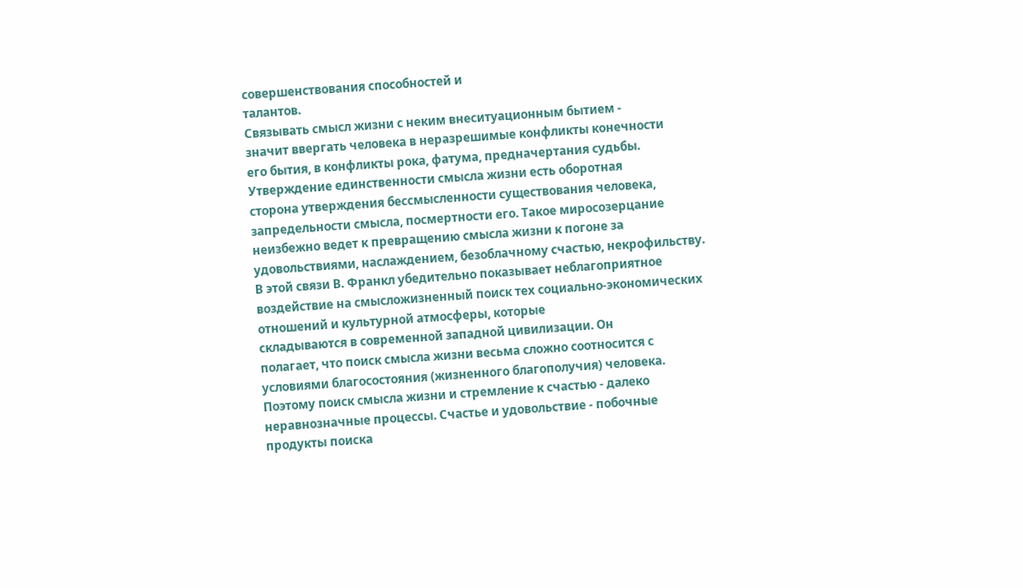совершенствования способностей и
талантов.
Связывать смысл жизни с неким внеситуационным бытием -
значит ввергать человека в неразрешимые конфликты конечности
его бытия, в конфликты рока, фатума, предначертания судьбы.
Утверждение единственности смысла жизни есть оборотная
сторона утверждения бессмысленности существования человека,
запредельности смысла, посмертности его. Такое миросозерцание
неизбежно ведет к превращению смысла жизни к погоне за
удовольствиями, наслаждением, безоблачному счастью, некрофильству.
В этой связи В. Франкл убедительно показывает неблагоприятное
воздействие на смысложизненный поиск тех социально-экономических
отношений и культурной атмосферы, которые
складываются в современной западной цивилизации. Он
полагает, что поиск смысла жизни весьма сложно соотносится с
условиями благосостояния (жизненного благополучия) человека.
Поэтому поиск смысла жизни и стремление к счастью - далеко
неравнозначные процессы. Счастье и удовольствие - побочные
продукты поиска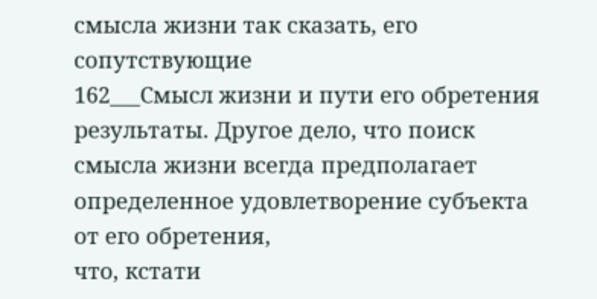смысла жизни так сказать, его сопутствующие
162___Смысл жизни и пути его обретения
результаты. Другое дело, что поиск смысла жизни всегда предполагает
определенное удовлетворение субъекта от его обретения,
что, кстати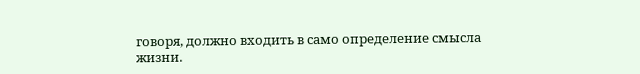говоря, должно входить в само определение смысла
жизни.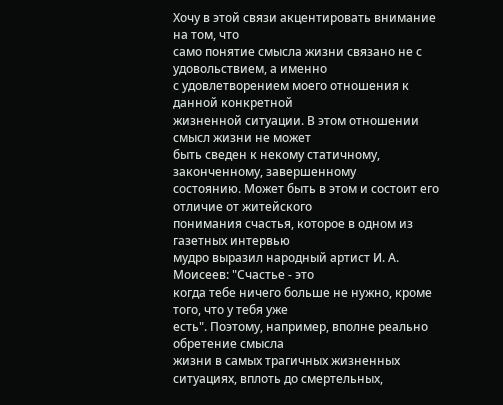Хочу в этой связи акцентировать внимание на том, что
само понятие смысла жизни связано не с удовольствием, а именно
с удовлетворением моего отношения к данной конкретной
жизненной ситуации. В этом отношении смысл жизни не может
быть сведен к некому статичному, законченному, завершенному
состоянию. Может быть в этом и состоит его отличие от житейского
понимания счастья, которое в одном из газетных интервью
мудро выразил народный артист И. А. Моисеев: "Счастье - это
когда тебе ничего больше не нужно, кроме того, что у тебя уже
есть". Поэтому, например, вполне реально обретение смысла
жизни в самых трагичных жизненных ситуациях, вплоть до смертельных,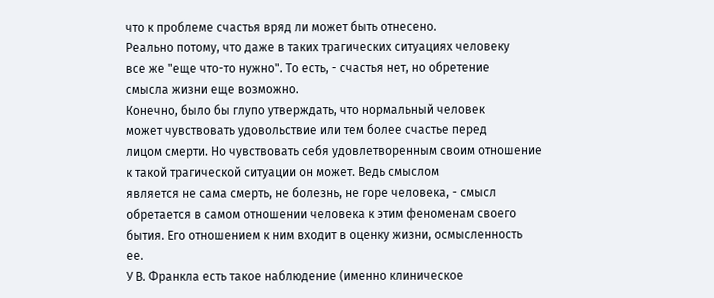что к проблеме счастья вряд ли может быть отнесено.
Реально потому, что даже в таких трагических ситуациях человеку
все же "еще что-то нужно". То есть, - счастья нет, но обретение
смысла жизни еще возможно.
Конечно, было бы глупо утверждать, что нормальный человек
может чувствовать удовольствие или тем более счастье перед
лицом смерти. Но чувствовать себя удовлетворенным своим отношение
к такой трагической ситуации он может. Ведь смыслом
является не сама смерть, не болезнь, не горе человека, - смысл
обретается в самом отношении человека к этим феноменам своего
бытия. Его отношением к ним входит в оценку жизни, осмысленность
ее.
У В. Франкла есть такое наблюдение (именно клиническое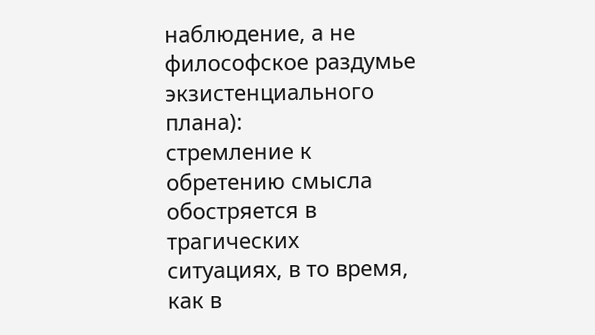наблюдение, а не философское раздумье экзистенциального плана):
стремление к обретению смысла обостряется в трагических
ситуациях, в то время, как в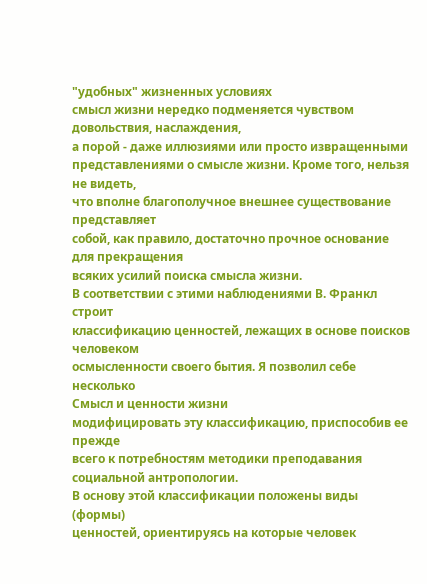"удобных" жизненных условиях
смысл жизни нередко подменяется чувством довольствия, наслаждения,
а порой - даже иллюзиями или просто извращенными
представлениями о смысле жизни. Кроме того, нельзя не видеть,
что вполне благополучное внешнее существование представляет
собой, как правило, достаточно прочное основание для прекращения
всяких усилий поиска смысла жизни.
В соответствии с этими наблюдениями В. Франкл строит
классификацию ценностей, лежащих в основе поисков человеком
осмысленности своего бытия. Я позволил себе несколько
Смысл и ценности жизни
модифицировать эту классификацию, приспособив ее прежде
всего к потребностям методики преподавания социальной антропологии.
В основу этой классификации положены виды (формы)
ценностей, ориентируясь на которые человек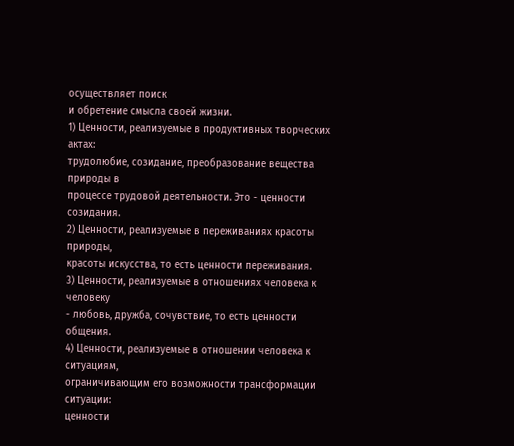осуществляет поиск
и обретение смысла своей жизни.
1) Ценности, реализуемые в продуктивных творческих актах:
трудолюбие, созидание, преобразование вещества природы в
процессе трудовой деятельности. Это - ценности созидания.
2) Ценности, реализуемые в переживаниях красоты природы,
красоты искусства, то есть ценности переживания.
3) Ценности, реализуемые в отношениях человека к человеку
- любовь, дружба, сочувствие, то есть ценности общения.
4) Ценности, реализуемые в отношении человека к ситуациям,
ограничивающим его возможности трансформации ситуации:
ценности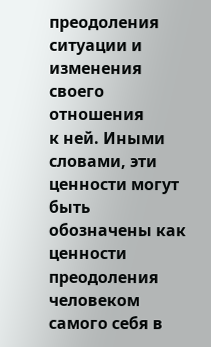преодоления ситуации и изменения своего отношения
к ней. Иными словами, эти ценности могут быть обозначены как
ценности преодоления человеком самого себя в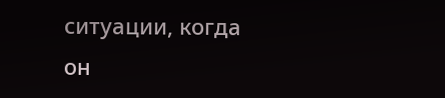ситуации, когда
он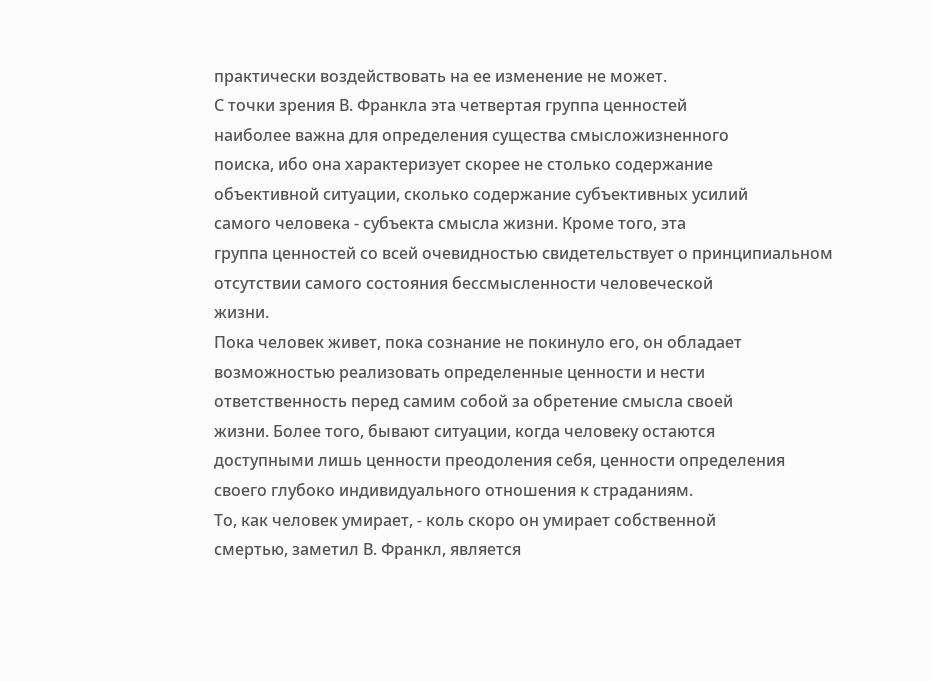практически воздействовать на ее изменение не может.
С точки зрения В. Франкла эта четвертая группа ценностей
наиболее важна для определения существа смысложизненного
поиска, ибо она характеризует скорее не столько содержание
объективной ситуации, сколько содержание субъективных усилий
самого человека - субъекта смысла жизни. Кроме того, эта
группа ценностей со всей очевидностью свидетельствует о принципиальном
отсутствии самого состояния бессмысленности человеческой
жизни.
Пока человек живет, пока сознание не покинуло его, он обладает
возможностью реализовать определенные ценности и нести
ответственность перед самим собой за обретение смысла своей
жизни. Более того, бывают ситуации, когда человеку остаются
доступными лишь ценности преодоления себя, ценности определения
своего глубоко индивидуального отношения к страданиям.
То, как человек умирает, - коль скоро он умирает собственной
смертью, заметил В. Франкл, является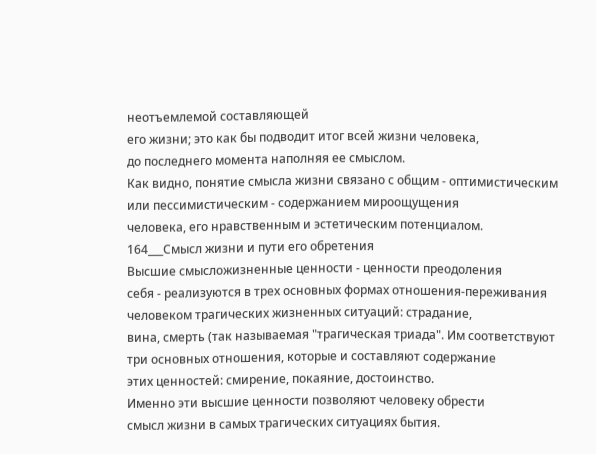неотъемлемой составляющей
его жизни; это как бы подводит итог всей жизни человека,
до последнего момента наполняя ее смыслом.
Как видно, понятие смысла жизни связано с общим - оптимистическим
или пессимистическим - содержанием мироощущения
человека, его нравственным и эстетическим потенциалом.
164___Смысл жизни и пути его обретения
Высшие смысложизненные ценности - ценности преодоления
себя - реализуются в трех основных формах отношения-переживания
человеком трагических жизненных ситуаций: страдание,
вина, смерть (так называемая "трагическая триада". Им соответствуют
три основных отношения, которые и составляют содержание
этих ценностей: смирение, покаяние, достоинство.
Именно эти высшие ценности позволяют человеку обрести
смысл жизни в самых трагических ситуациях бытия.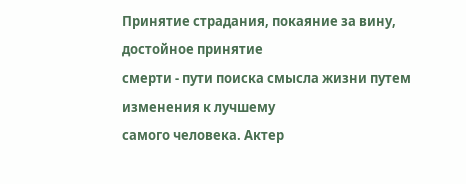Принятие страдания, покаяние за вину, достойное принятие
смерти - пути поиска смысла жизни путем изменения к лучшему
самого человека. Актер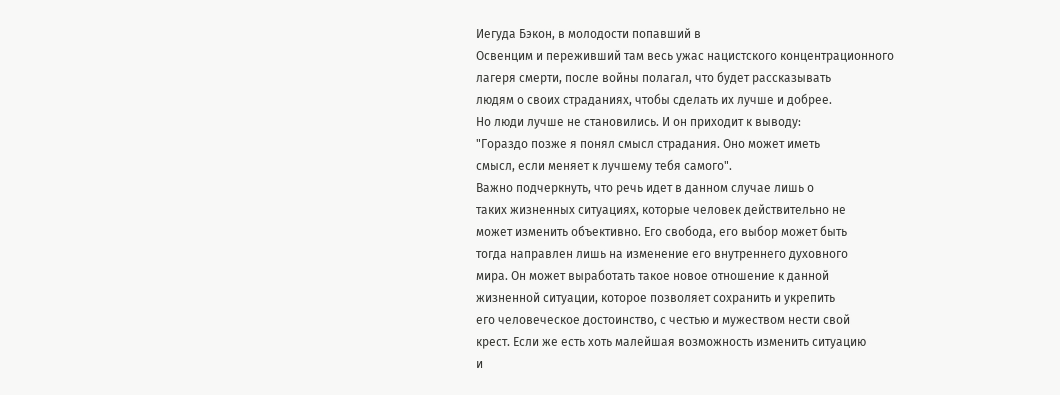Иегуда Бэкон, в молодости попавший в
Освенцим и переживший там весь ужас нацистского концентрационного
лагеря смерти, после войны полагал, что будет рассказывать
людям о своих страданиях, чтобы сделать их лучше и добрее.
Но люди лучше не становились. И он приходит к выводу:
"Гораздо позже я понял смысл страдания. Оно может иметь
смысл, если меняет к лучшему тебя самого".
Важно подчеркнуть, что речь идет в данном случае лишь о
таких жизненных ситуациях, которые человек действительно не
может изменить объективно. Его свобода, его выбор может быть
тогда направлен лишь на изменение его внутреннего духовного
мира. Он может выработать такое новое отношение к данной
жизненной ситуации, которое позволяет сохранить и укрепить
его человеческое достоинство, с честью и мужеством нести свой
крест. Если же есть хоть малейшая возможность изменить ситуацию
и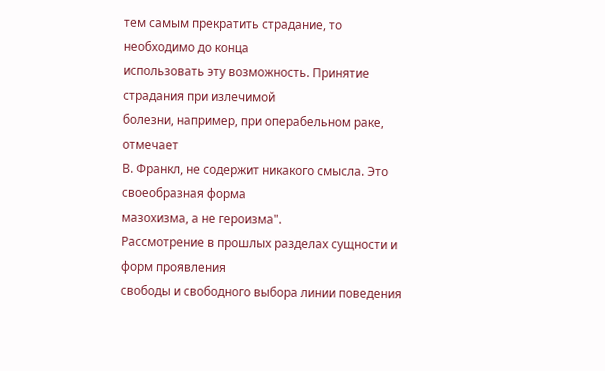тем самым прекратить страдание, то необходимо до конца
использовать эту возможность. Принятие страдания при излечимой
болезни, например, при операбельном раке, отмечает
В. Франкл, не содержит никакого смысла. Это своеобразная форма
мазохизма, а не героизма".
Рассмотрение в прошлых разделах сущности и форм проявления
свободы и свободного выбора линии поведения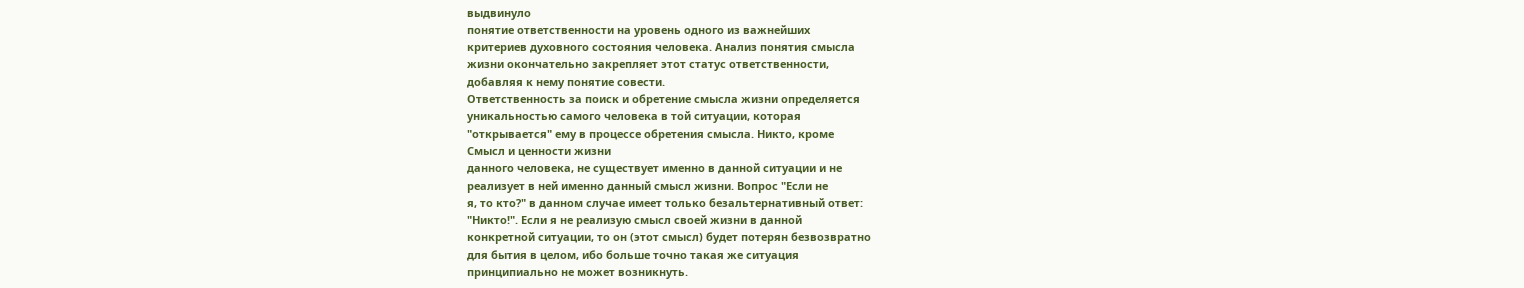выдвинуло
понятие ответственности на уровень одного из важнейших
критериев духовного состояния человека. Анализ понятия смысла
жизни окончательно закрепляет этот статус ответственности,
добавляя к нему понятие совести.
Ответственность за поиск и обретение смысла жизни определяется
уникальностью самого человека в той ситуации, которая
"открывается" ему в процессе обретения смысла. Никто, кроме
Смысл и ценности жизни
данного человека, не существует именно в данной ситуации и не
реализует в ней именно данный смысл жизни. Вопрос "Если не
я, то кто?" в данном случае имеет только безальтернативный ответ:
"Никто!". Если я не реализую смысл своей жизни в данной
конкретной ситуации, то он (этот смысл) будет потерян безвозвратно
для бытия в целом, ибо больше точно такая же ситуация
принципиально не может возникнуть.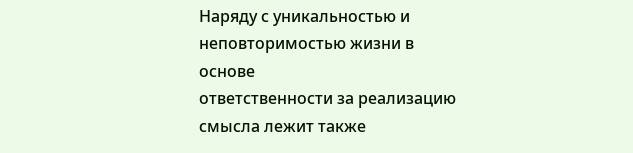Наряду с уникальностью и неповторимостью жизни в основе
ответственности за реализацию смысла лежит также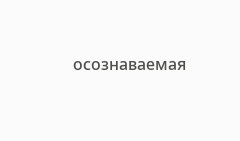осознаваемая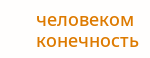человеком конечность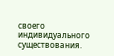своего индивидуального существования.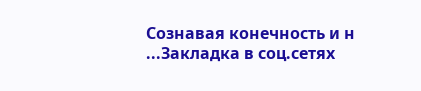Сознавая конечность и н
...Закладка в соц.сетях